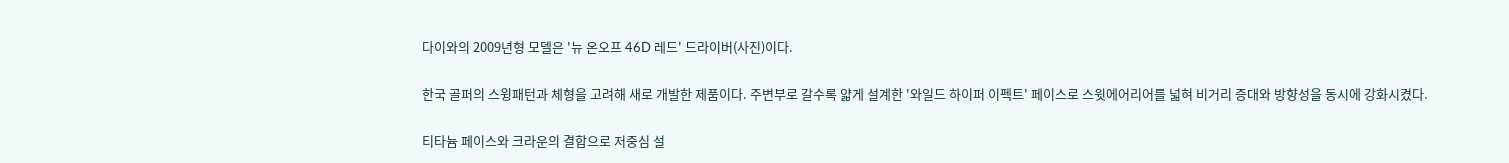다이와의 2009년형 모델은 '뉴 온오프 46D 레드' 드라이버(사진)이다.

한국 골퍼의 스윙패턴과 체형을 고려해 새로 개발한 제품이다. 주변부로 갈수록 얇게 설계한 '와일드 하이퍼 이펙트' 페이스로 스윗에어리어를 넓혀 비거리 증대와 방향성을 동시에 강화시켰다.

티타늄 페이스와 크라운의 결합으로 저중심 설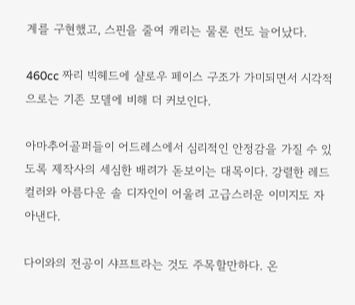계를 구현했고, 스핀을 줄여 캐리는 물론 런도 늘어났다.

460cc 짜리 빅헤드에 샬로우 페이스 구조가 가미되면서 시각적으로는 기존 모델에 비해 더 커보인다.

아마추어골퍼들이 어드레스에서 심리적인 안정감을 가질 수 있도록 제작사의 세심한 배려가 돋보이는 대목이다. 강렬한 레드 컬러와 아름다운 솔 디자인이 어울려 고급스러운 이미지도 자아낸다.

다이와의 전공이 샤프트라는 것도 주목할만하다. 온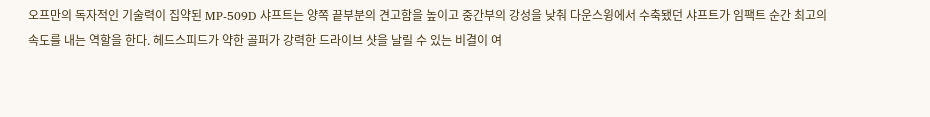오프만의 독자적인 기술력이 집약된 MP-509D 샤프트는 양쪽 끝부분의 견고함을 높이고 중간부의 강성을 낮춰 다운스윙에서 수축됐던 샤프트가 임팩트 순간 최고의 속도를 내는 역할을 한다. 헤드스피드가 약한 골퍼가 강력한 드라이브 샷을 날릴 수 있는 비결이 여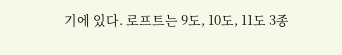기에 있다. 로프트는 9도, 10도, 11도 3종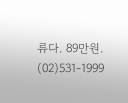류다. 89만원. (02)531-1999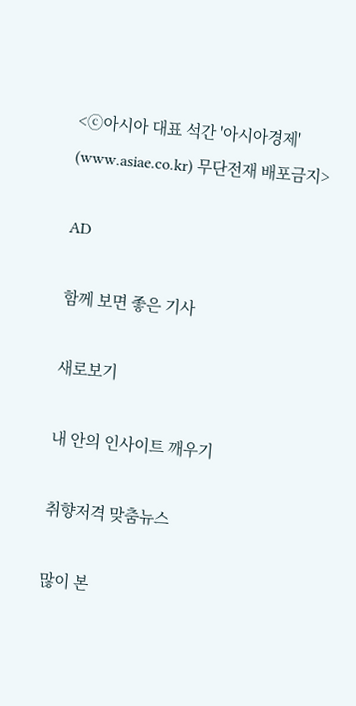<ⓒ아시아 대표 석간 '아시아경제' (www.asiae.co.kr) 무단전재 배포금지>

AD

함께 보면 좋은 기사

새로보기

내 안의 인사이트 깨우기

취향저격 맞춤뉴스

많이 본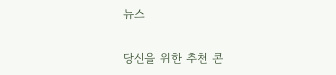뉴스

당신을 위한 추천 콘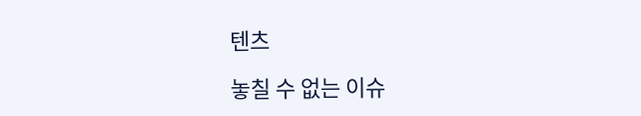텐츠

놓칠 수 없는 이슈